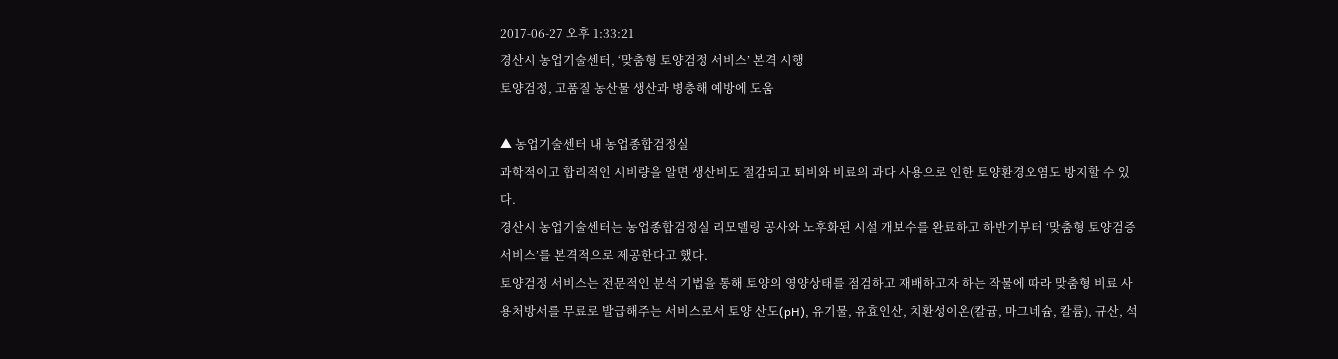2017-06-27 오후 1:33:21
경산시 농업기술센터, ‘맞춤형 토양검정 서비스’ 본격 시행
토양검정, 고품질 농산물 생산과 병충해 예방에 도움

▲ 농업기술센터 내 농업종합검정실
과학적이고 합리적인 시비량을 알면 생산비도 절감되고 퇴비와 비료의 과다 사용으로 인한 토양환경오염도 방지할 수 있다.
경산시 농업기술센터는 농업종합검정실 리모델링 공사와 노후화된 시설 개보수를 완료하고 하반기부터 ‘맞춤형 토양검증 서비스’를 본격적으로 제공한다고 했다.
토양검정 서비스는 전문적인 분석 기법을 통해 토양의 영양상태를 점검하고 재배하고자 하는 작물에 따라 맞춤형 비료 사용처방서를 무료로 발급해주는 서비스로서 토양 산도(pH), 유기물, 유효인산, 치환성이온(칼귬, 마그네슘, 칼륨), 규산, 석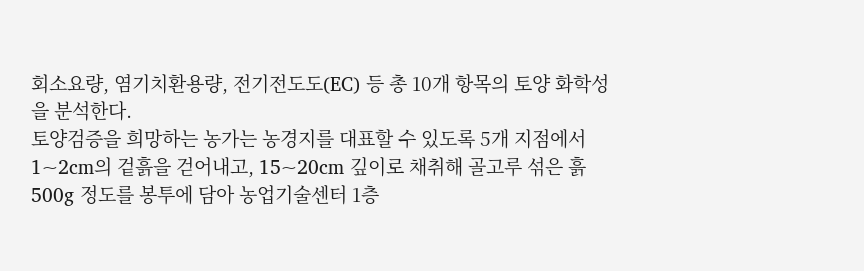회소요량, 염기치환용량, 전기전도도(EC) 등 총 10개 항목의 토양 화학성을 분석한다.
토양검증을 희망하는 농가는 농경지를 대표할 수 있도록 5개 지점에서 1~2cm의 겉흙을 걷어내고, 15~20cm 깊이로 채취해 골고루 섞은 흙 500g 정도를 봉투에 담아 농업기술센터 1층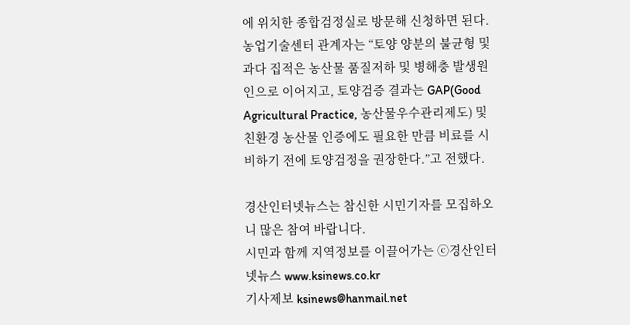에 위치한 종합검정실로 방문해 신청하면 된다.
농업기술센터 관계자는 “토양 양분의 불균형 및 과다 집적은 농산물 품질저하 및 병해충 발생원인으로 이어지고, 토양검증 결과는 GAP(Good Agricultural Practice, 농산물우수관리제도) 및 친환경 농산물 인증에도 필요한 만큼 비료를 시비하기 전에 토양검정을 권장한다.”고 전했다.

경산인터넷뉴스는 참신한 시민기자를 모집하오니 많은 참여 바랍니다.
시민과 함께 지역정보를 이끌어가는 ⓒ경산인터넷뉴스 www.ksinews.co.kr
기사제보 ksinews@hanmail.net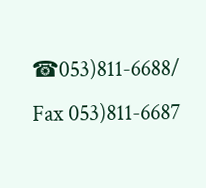☎053)811-6688/ Fax 053)811-6687